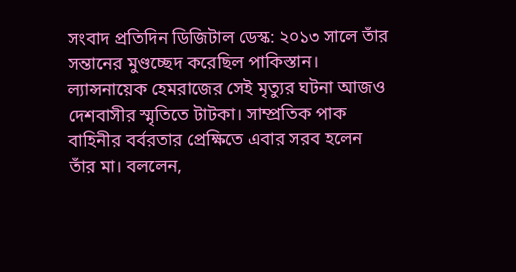সংবাদ প্রতিদিন ডিজিটাল ডেস্ক: ২০১৩ সালে তাঁর সন্তানের মুণ্ডচ্ছেদ করেছিল পাকিস্তান। ল্যান্সনায়েক হেমরাজের সেই মৃত্যুর ঘটনা আজও দেশবাসীর স্মৃতিতে টাটকা। সাম্প্রতিক পাক বাহিনীর বর্বরতার প্রেক্ষিতে এবার সরব হলেন তাঁর মা। বললেন,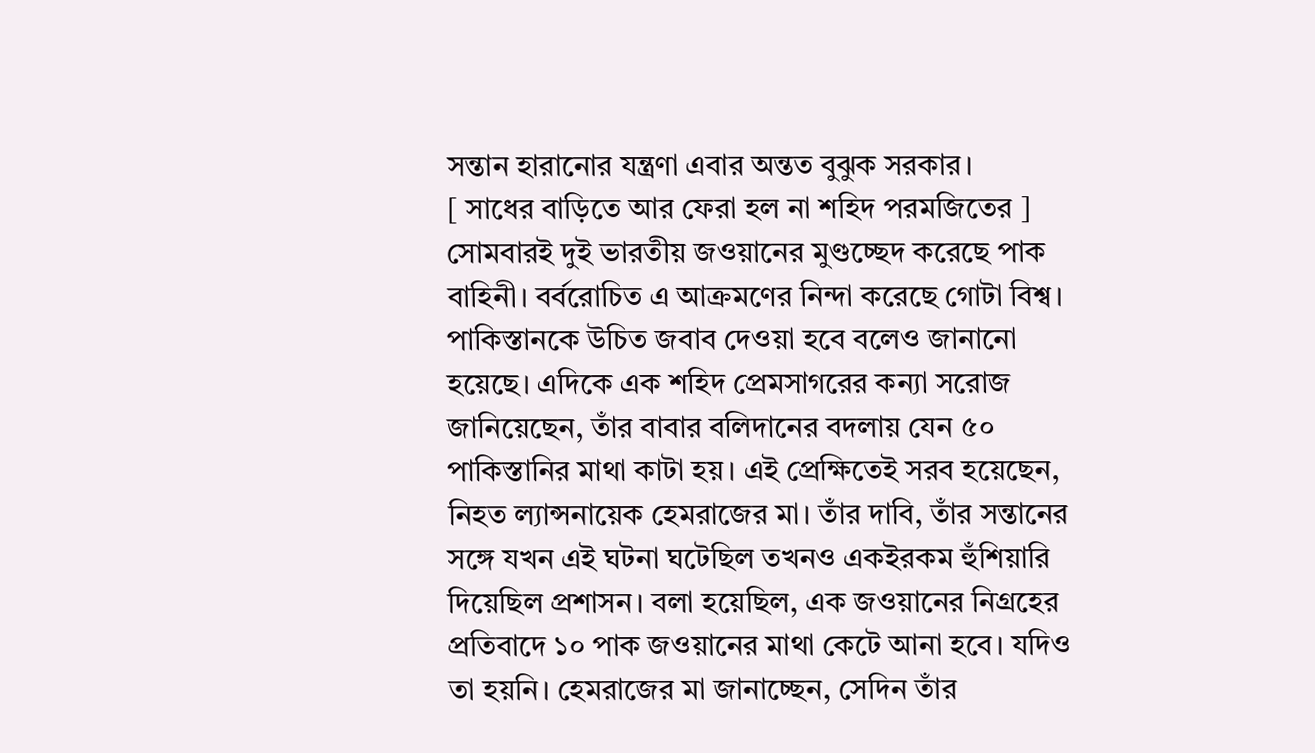সন্তান হারানোর যন্ত্রণা এবার অন্তত বুঝুক সরকার।
[ সাধের বাড়িতে আর ফেরা হল না শহিদ পরমজিতের ]
সোমবারই দুই ভারতীয় জওয়ানের মুণ্ডচ্ছেদ করেছে পাক বাহিনী। বর্বরোচিত এ আক্রমণের নিন্দা করেছে গোটা বিশ্ব। পাকিস্তানকে উচিত জবাব দেওয়া হবে বলেও জানানো হয়েছে। এদিকে এক শহিদ প্রেমসাগরের কন্যা সরোজ জানিয়েছেন, তাঁর বাবার বলিদানের বদলায় যেন ৫০ পাকিস্তানির মাথা কাটা হয়। এই প্রেক্ষিতেই সরব হয়েছেন, নিহত ল্যান্সনায়েক হেমরাজের মা। তাঁর দাবি, তাঁর সন্তানের সঙ্গে যখন এই ঘটনা ঘটেছিল তখনও একইরকম হুঁশিয়ারি দিয়েছিল প্রশাসন। বলা হয়েছিল, এক জওয়ানের নিগ্রহের প্রতিবাদে ১০ পাক জওয়ানের মাথা কেটে আনা হবে। যদিও তা হয়নি। হেমরাজের মা জানাচ্ছেন, সেদিন তাঁর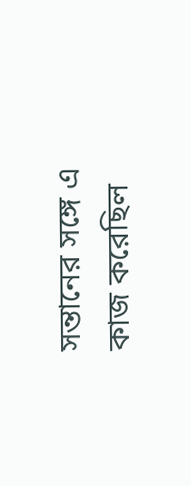সন্তানের সঙ্গে এ কাজ করেছিল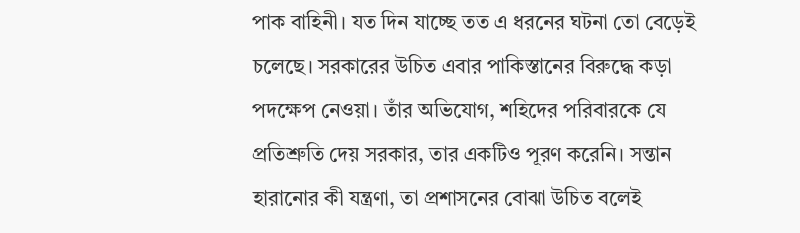পাক বাহিনী। যত দিন যাচ্ছে তত এ ধরনের ঘটনা তো বেড়েই চলেছে। সরকারের উচিত এবার পাকিস্তানের বিরুদ্ধে কড়া পদক্ষেপ নেওয়া। তাঁর অভিযোগ, শহিদের পরিবারকে যে প্রতিশ্রুতি দেয় সরকার, তার একটিও পূরণ করেনি। সন্তান হারানোর কী যন্ত্রণা, তা প্রশাসনের বোঝা উচিত বলেই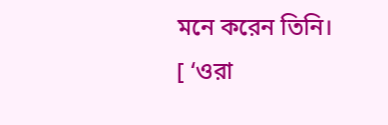মনে করেন তিনি।
[ ‘ওরা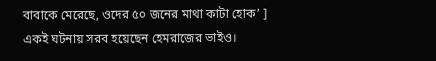বাবাকে মেরেছে, ওদের ৫০ জনের মাথা কাটা হোক’ ]
একই ঘটনায় সরব হয়েছেন হেমরাজের ভাইও।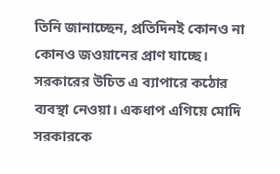তিনি জানাচ্ছেন, প্রতিদিনই কোনও না কোনও জওয়ানের প্রাণ যাচ্ছে। সরকারের উচিত এ ব্যাপারে কঠোর ব্যবস্থা নেওয়া। একধাপ এগিয়ে মোদি সরকারকে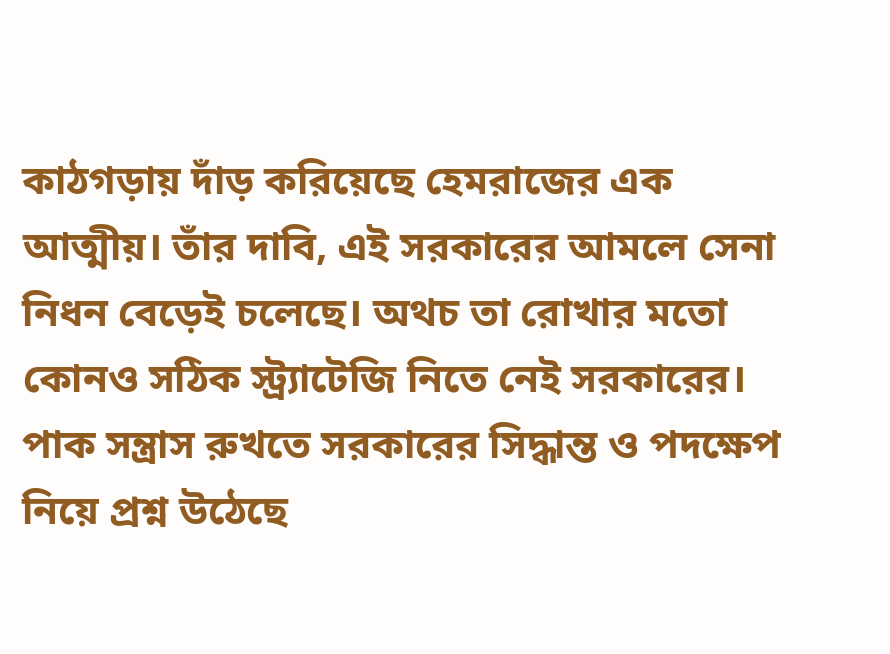কাঠগড়ায় দাঁড় করিয়েছে হেমরাজের এক আত্মীয়। তাঁর দাবি, এই সরকারের আমলে সেনা নিধন বেড়েই চলেছে। অথচ তা রোখার মতো কোনও সঠিক স্ট্র্যাটেজি নিতে নেই সরকারের। পাক সন্ত্রাস রুখতে সরকারের সিদ্ধান্ত ও পদক্ষেপ নিয়ে প্রশ্ন উঠেছে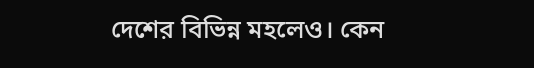দেশের বিভিন্ন মহলেও। কেন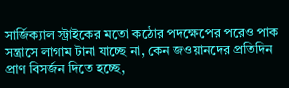সার্জিক্যাল স্ট্রাইকের মতো কঠোর পদক্ষেপের পরেও পাক সন্ত্রাসে লাগাম টানা যাচ্ছে না, কেন জওয়ানদের প্রতিদিন প্রাণ বিসর্জন দিতে হচ্ছে,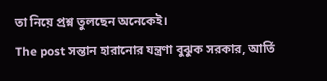তা নিয়ে প্রশ্ন তুলছেন অনেকেই।
The post সন্তান হারানোর যন্ত্রণা বুঝুক সরকার, আর্তি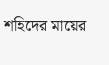শহিদের মায়ের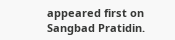appeared first on Sangbad Pratidin.